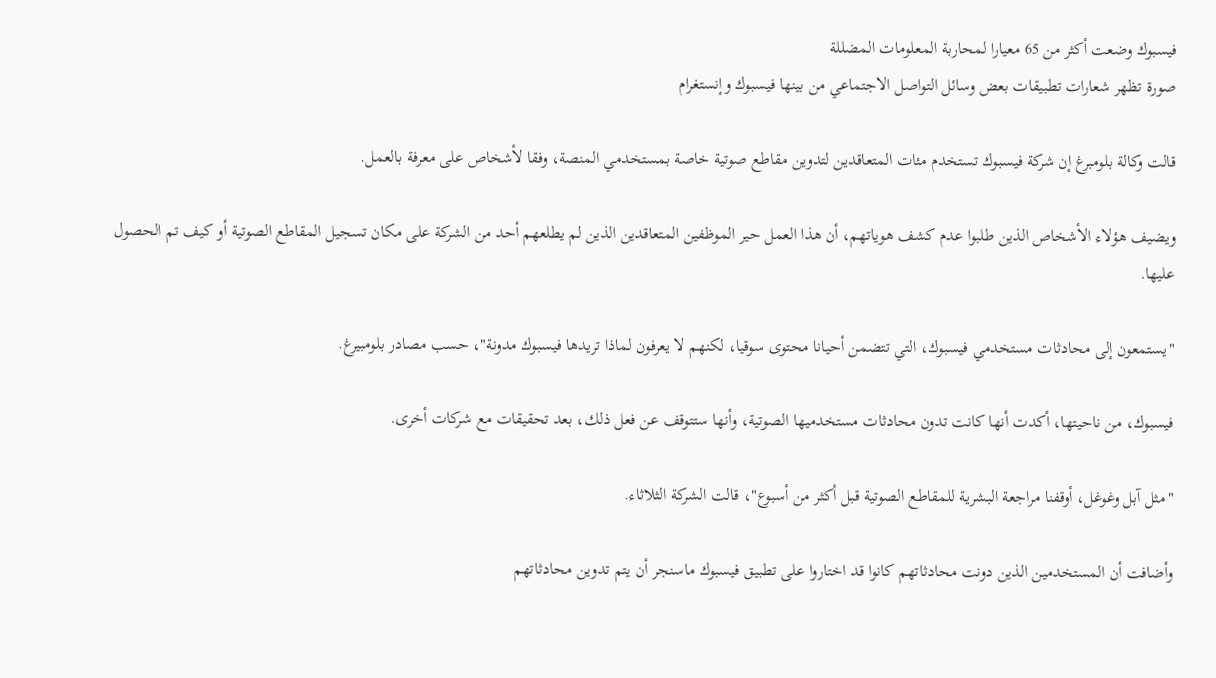فيسبوك وضعت أكثر من 65 معيارا لمحاربة المعلومات المضللة
صورة تظهر شعارات تطبيقات بعض وسائل التواصل الاجتماعي من بينها فيسبوك وإنستغرام

قالت وكالة بلومبرغ إن شركة فيسبوك تستخدم مئات المتعاقدين لتدوين مقاطع صوتية خاصة بمستخدمي المنصة، وفقا لأشخاص على معرفة بالعمل.

ويضيف هؤلاء الأشخاص الذين طلبوا عدم كشف هوياتهم، أن هذا العمل حير الموظفين المتعاقدين الذين لم يطلعهم أحد من الشركة على مكان تسجيل المقاطع الصوتية أو كيف تم الحصول عليها.

"يستمعون إلى محادثات مستخدمي فيسبوك، التي تتضمن أحيانا محتوى سوقيا، لكنهم لا يعرفون لماذا تريدها فيسبوك مدونة"، حسب مصادر بلومبيرغ.

فيسبوك، من ناحيتها، أكدت أنها كانت تدون محادثات مستخدميها الصوتية، وأنها ستتوقف عن فعل ذلك، بعد تحقيقات مع شركات أخرى.

"مثل آبل وغوغل، أوقفنا مراجعة البشرية للمقاطع الصوتية قبل أكثر من أسبوع"، قالت الشركة الثلاثاء.

وأضافت أن المستخدمين الذين دونت محادثاتهم كانوا قد اختاروا على تطبيق فيسبوك ماسنجر أن يتم تدوين محادثاتهم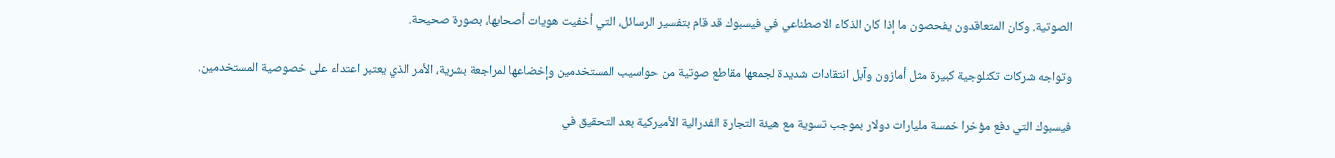الصوتية. وكان المتعاقدون يفحصون ما إذا كان الذكاء الاصطناعي في فيسبوك قد قام بتفسير الرسائل، التي أخفيت هويات أصحابها، بصورة صحيحة.

وتواجه شركات تكنلوجية كبيرة مثل أمازون وآبل انتقادات شديدة لجمعها مقاطع صوتية من حواسيب المستخدمين وإخضاعها لمراجعة بشرية، الأمر الذي يعتبر اعتداء على خصوصية المستخدمين.

فيسبوك التي دفع مؤخرا خمسة مليارات دولار بموجب تسوية مع هيئة التجارة الفدرالية الأميركية بعد التحقيق في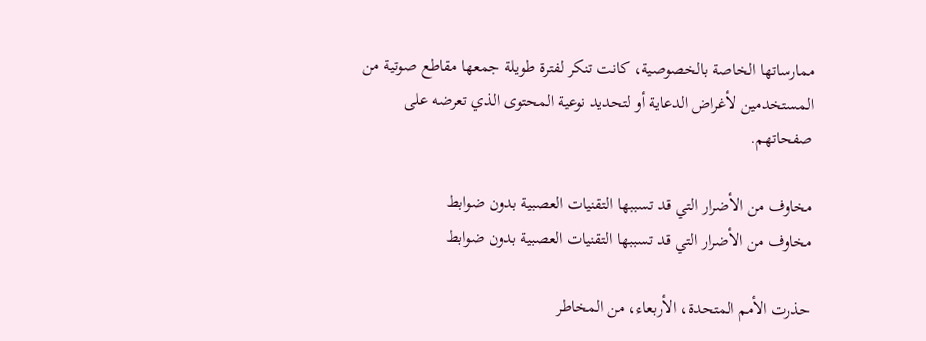ممارساتها الخاصة بالخصوصية، كانت تنكر لفترة طويلة جمعها مقاطع صوتية من المستخدمين لأغراض الدعاية أو لتحديد نوعية المحتوى الذي تعرضه على صفحاتهم.

مخاوف من الأضرار التي قد تسببها التقنيات العصبية بدون ضوابط
مخاوف من الأضرار التي قد تسببها التقنيات العصبية بدون ضوابط

حذرت الأمم المتحدة، الأربعاء، من المخاطر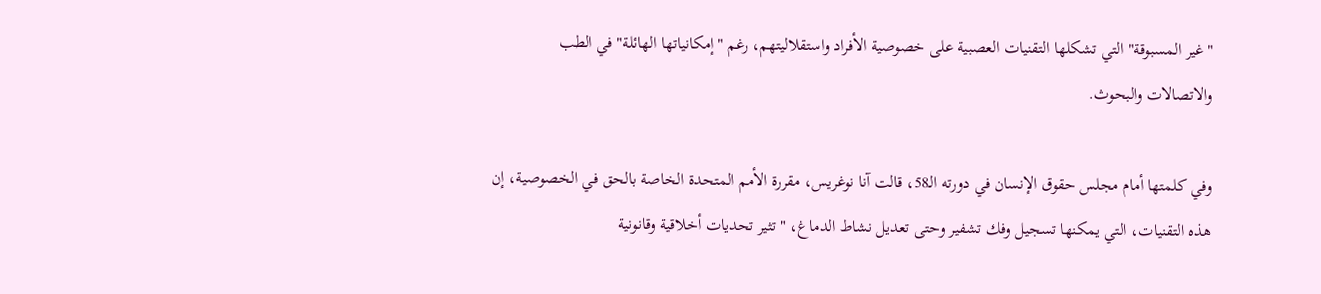"غير المسبوقة" التي تشكلها التقنيات العصبية على خصوصية الأفراد واستقلاليتهم، رغم "إمكانياتها الهائلة" في الطب والاتصالات والبحوث.

وفي كلمتها أمام مجلس حقوق الإنسان في دورته الـ58، قالت آنا نوغريس، مقررة الأمم المتحدة الخاصة بالحق في الخصوصية، إن هذه التقنيات، التي يمكنها تسجيل وفك تشفير وحتى تعديل نشاط الدماغ، "تثير تحديات أخلاقية وقانونية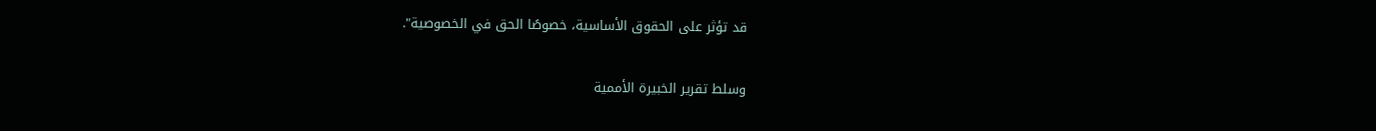قد تؤثر على الحقوق الأساسية، خصوصًا الحق في الخصوصية".

وسلط تقرير الخبيرة الأممية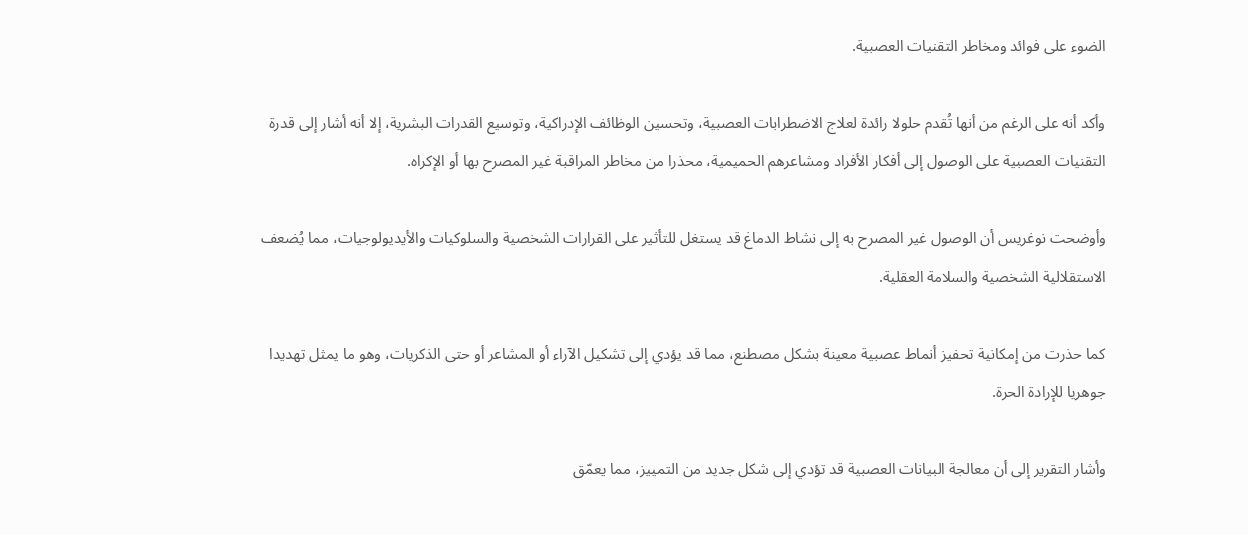الضوء على فوائد ومخاطر التقنيات العصبية.

وأكد أنه على الرغم من أنها تُقدم حلولا رائدة لعلاج الاضطرابات العصبية، وتحسين الوظائف الإدراكية، وتوسيع القدرات البشرية، إلا أنه أشار إلى قدرة التقنيات العصبية على الوصول إلى أفكار الأفراد ومشاعرهم الحميمية، محذرا من مخاطر المراقبة غير المصرح بها أو الإكراه.

وأوضحت نوغريس أن الوصول غير المصرح به إلى نشاط الدماغ قد يستغل للتأثير على القرارات الشخصية والسلوكيات والأيديولوجيات، مما يُضعف الاستقلالية الشخصية والسلامة العقلية.

كما حذرت من إمكانية تحفيز أنماط عصبية معينة بشكل مصطنع، مما قد يؤدي إلى تشكيل الآراء أو المشاعر أو حتى الذكريات، وهو ما يمثل تهديدا جوهريا للإرادة الحرة.

وأشار التقرير إلى أن معالجة البيانات العصبية قد تؤدي إلى شكل جديد من التمييز، مما يعمّق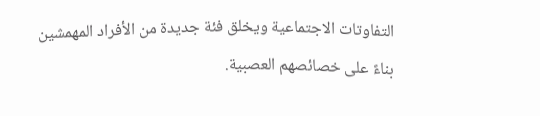التفاوتات الاجتماعية ويخلق فئة جديدة من الأفراد المهمشين بناءً على خصائصهم العصبية.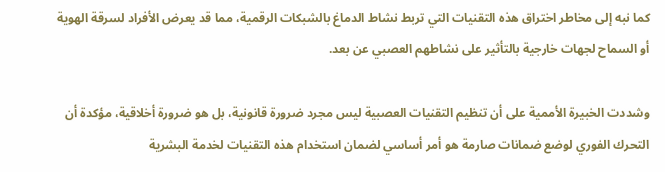كما نبه إلى مخاطر اختراق هذه التقنيات التي تربط نشاط الدماغ بالشبكات الرقمية، مما قد يعرض الأفراد لسرقة الهوية أو السماح لجهات خارجية بالتأثير على نشاطهم العصبي عن بعد.

وشددت الخبيرة الأممية على أن تنظيم التقنيات العصبية ليس مجرد ضرورة قانونية، بل هو ضرورة أخلاقية، مؤكدة أن التحرك الفوري لوضع ضمانات صارمة هو أمر أساسي لضمان استخدام هذه التقنيات لخدمة البشرية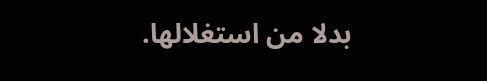بدلا من استغلالها.